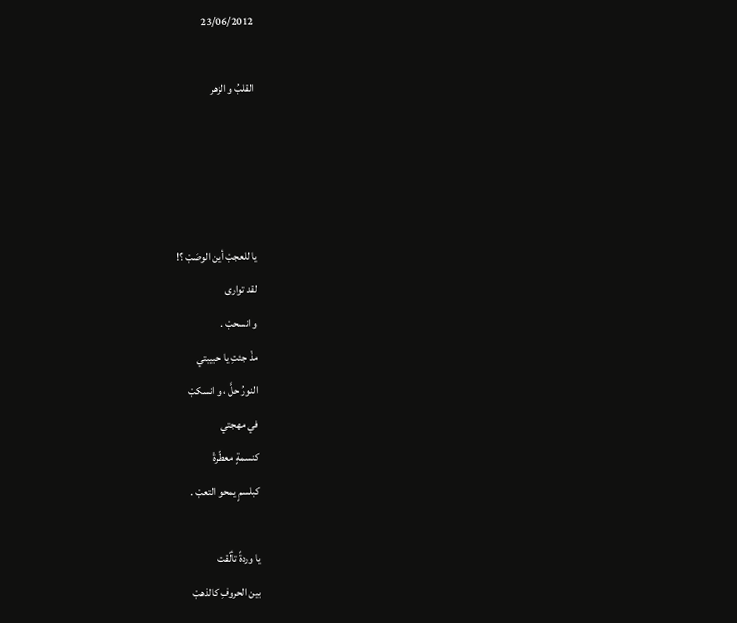23/06/2012

القلبُ و الزهر




يا للعجبْ أين الوصَبْ ؟!
لقد توارى
و انسحبْ .
مذْ جئتِ يا حبيبتي
النورُ حلَّ ، و انسكبْ
في مهجتي
كنسمةٍ معطّرةْ
كبلسمٍ يمحو التعبْ .

يا وردةً تألّقت
بين الحروفِ كالذهبْ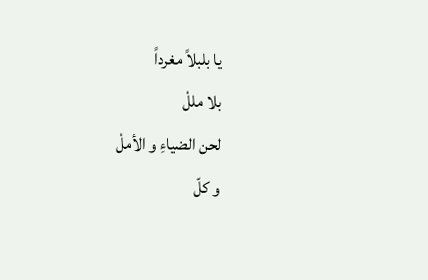يا بلبلاً مغرداً
بلا مللْ
لحن الضياءِ و الأملْ
و كلّ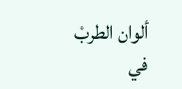ألوان الطربْ
في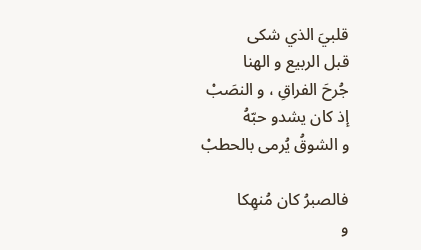قلبيَ الذي شكى
قبل الربيع و الهنا
جُرحَ الفراقِ ، و النصَبْ
إذ كان يشدو حبّهُ
و الشوقُ يُرمى بالحطبْ

فالصبرُ كان مُنهِكا
و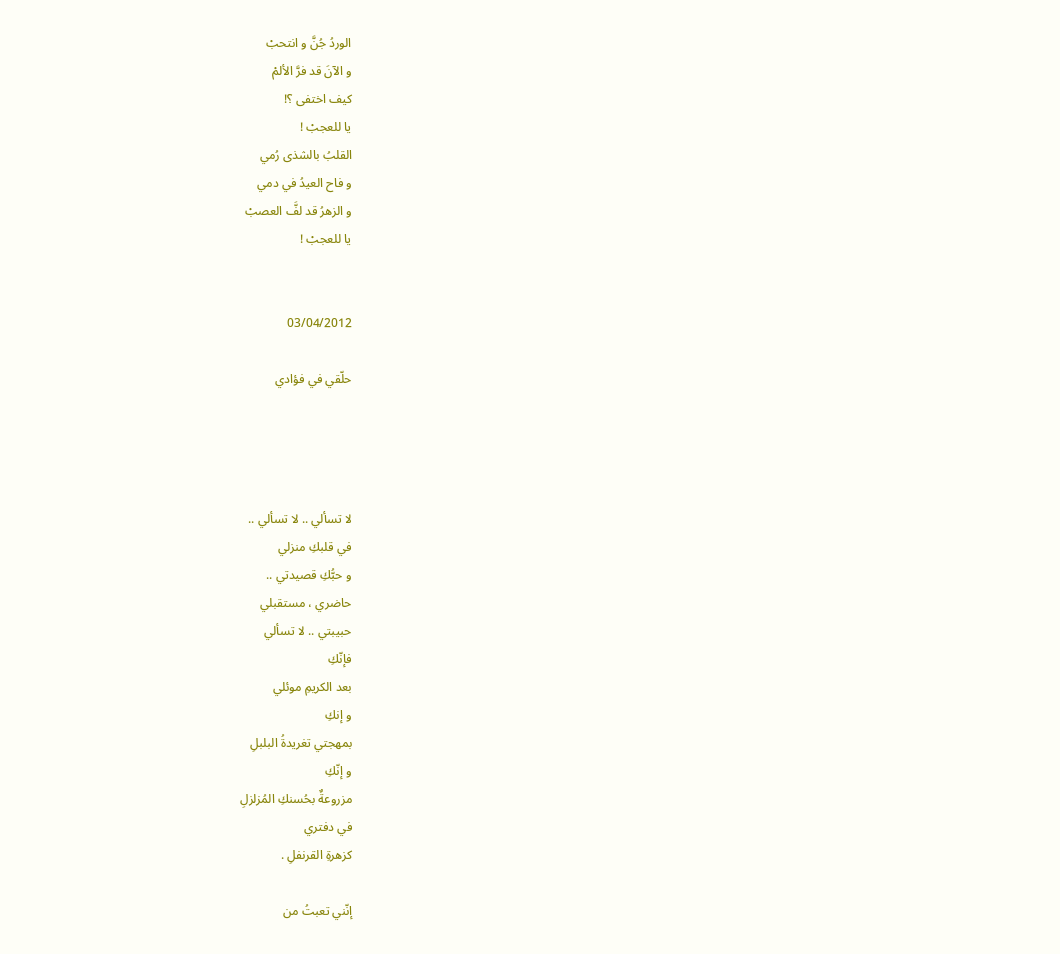الوردُ جُنَّ و انتحبْ
و الآنَ قد فرَّ الألمْ
كيف اختفى ؟!
يا للعجبْ !
القلبُ بالشذى رُمي
و فاح العيدُ في دمي
و الزهرُ قد لفَّ العصبْ
يا للعجبْ !


03/04/2012

حلّقي في فؤادي




لا تسألي .. لا تسألي ..
في قلبكِ منزلي
و حبُّكِ قصيدتي ..
حاضري ، مستقبلي
حبيبتي .. لا تسألي
فإنّكِ
بعد الكريمِ موئلي
و إنكِ
بمهجتي تغريدةُ البلبلِ
و إنّكِ
مزروعةٌ بحُسنكِ المُزلزلِ
في دفتري
كزهرةِ القرنفلِ .

إنّني تعبتُ من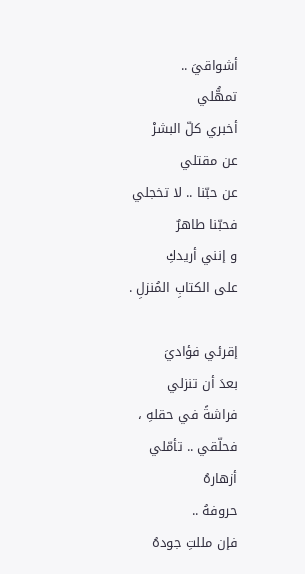أشواقيَ ..
تمهُّلي
أخبري كلّ البشرْ
عن مقتلي
عن حبّنا .. لا تخجلي
فحبّنا طاهرٌ
و إنني أريدكِ
على الكتابِ المُنزلِ .

إقرئي فؤاديَ
بعدَ أن تنزلي
فراشةً في حقلهِ ،
فحلّقي .. تأمّلي
أزهارهُ
حروفهُ ..
فإن مللتِ جودهُ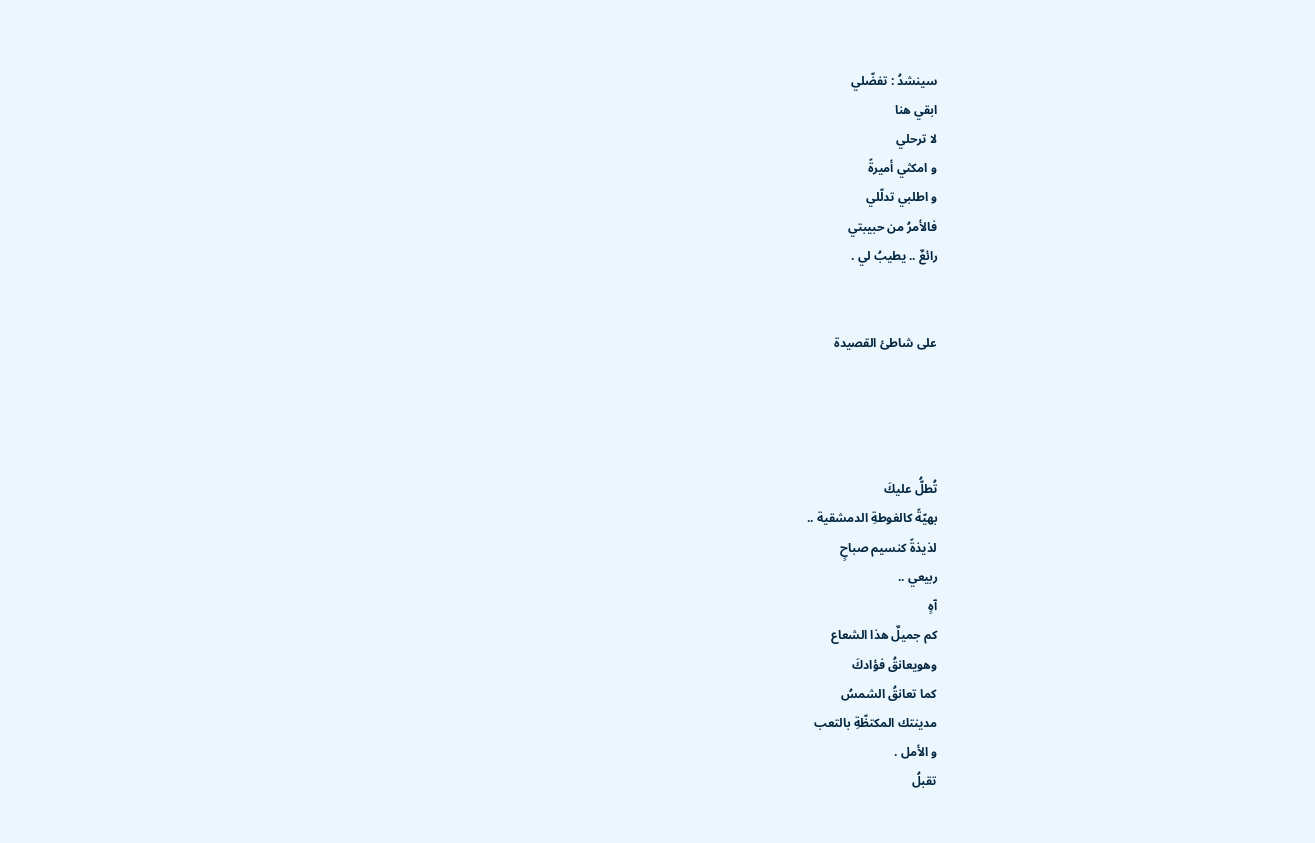سينشدُ : تفضّلي
ابقي هنا
لا ترحلي
و امكثي أميرةً
و اطلبي تدلّلي
فالأمرُ من حبيبتي
رائعٌ .. يطيبُ لي .


على شاطئ القصيدة




تُطلُّ عليكَ
بهيّةً كالغوطةِ الدمشقية ..
لذيذةً كنسيم صباحٍ
ربيعي ..
آهٍ
كم جميلٌ هذا الشعاع
وهويعانقُ فؤادكَ
كما تعانقُ الشمسُ
مدينتك المكتظّةِ بالتعب
و الأمل .
تقبلُ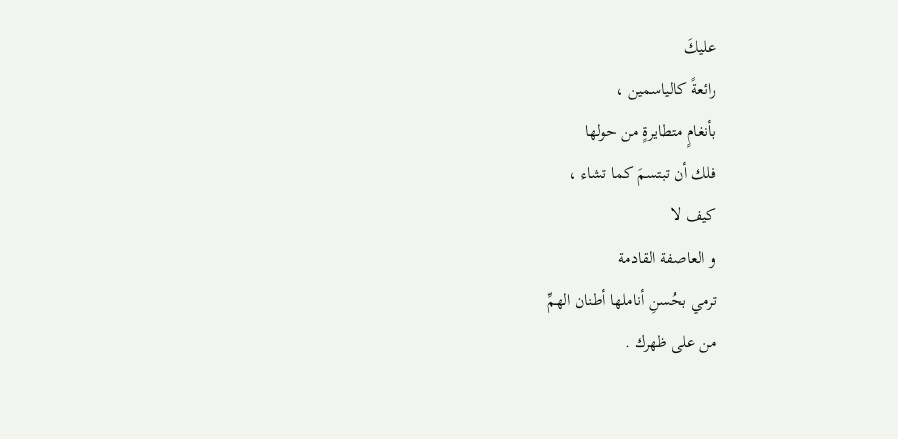عليكَ
رائعةً كالياسمين ،
بأنغامٍ متطايرةٍ من حولها
فلك أن تبتسمَ كما تشاء ،
كيف لا
و العاصفة القادمة
ترمي بحُسنِ أناملها أطنان الهمِّ
من على ظهرك .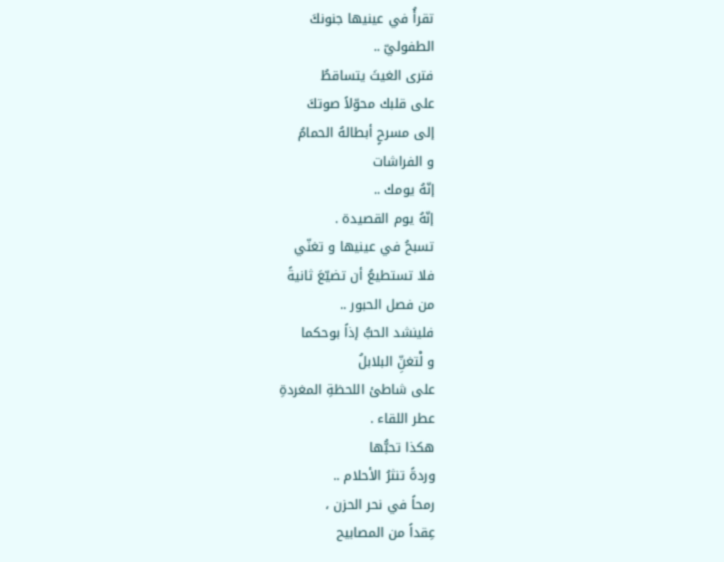تقرأُ في عينيها جنونكَ
الطفوليّ ..
فترى الغيثَ يتساقطُ
على قلبك محوّلاً صوتكَ
إلى مسرحٍ أبطالهُ الحمامُ
و الفراشات
إنّهُ يومك ..
إنّهُ يوم القصيدة .
تسبحُ في عينيها و تغنّي
فلا تستطيعُ أن تضيّعَ ثانيةً
من فصل الحبور ..
فلينشد الحبُّ إذاً بوحكما
و لْتغنِّ البلابلُ
على شاطئ اللحظةِ المغردةِ
عطر اللقاء .
هكذا تحبُّها
وردةً تنثرُ الأحلام ..
رمحاً في نحر الحزن ،
عِقداً من المصابيح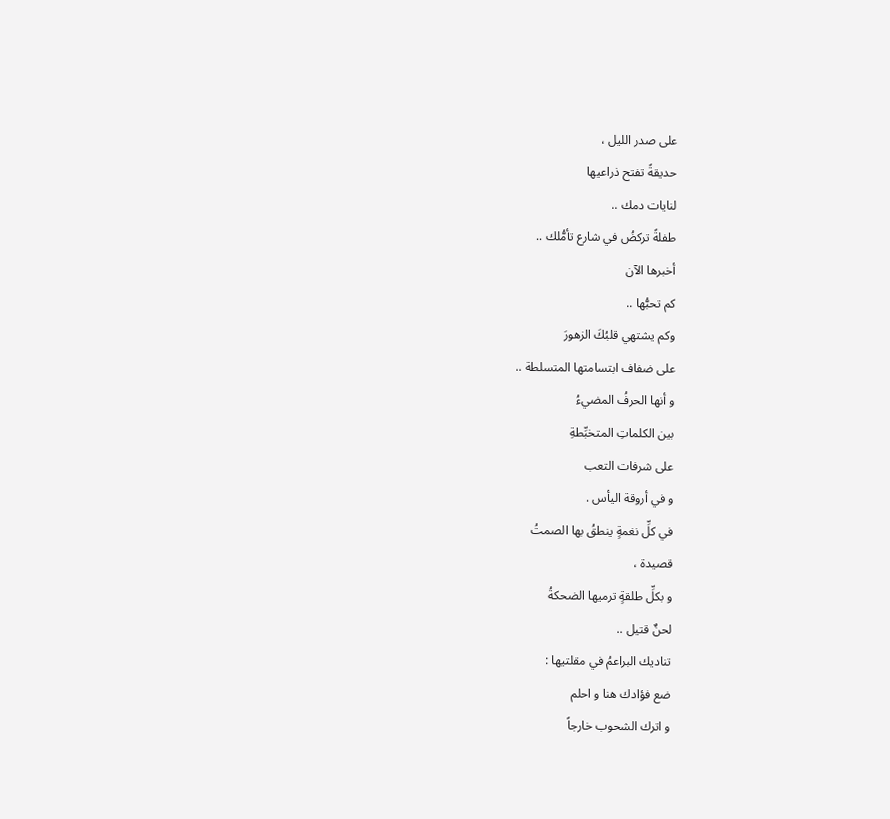على صدر الليل ،
حديقةً تفتح ذراعيها
لنايات دمك ..
طفلةً تركضُ في شارع تأمُّلك ..
أخبرها الآن
كم تحبُّها ..
وكم يشتهي قلبُكَ الزهورَ
على ضفاف ابتسامتها المتسلطة ..
و أنها الحرفُ المضيءُ
بين الكلماتِ المتخبِّطةِ
على شرفات التعب
و في أروقة اليأس .
في كلِّ نغمةٍ ينطقُ بها الصمتُ
قصيدة ،
و بكلِّ طلقةٍ ترميها الضحكةُ
لحنٌ قتيل ..
تناديك البراعمُ في مقلتيها :
ضع فؤادك هنا و احلم
و اترك الشحوب خارجاً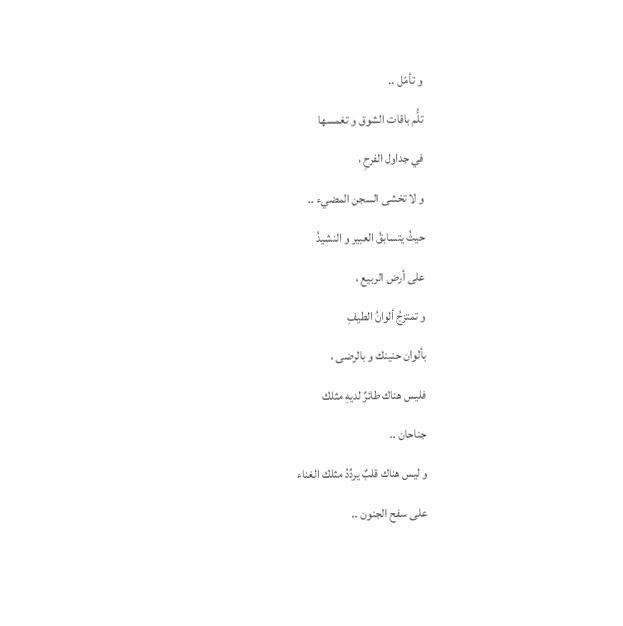و تأمّل ..
تلُّم باقات الشوق و تغمسها
في جداول الفرحِ ،
و لا تخشى السجن المضيء ..
حيثُ يتسابقُ العبير و النشيدُ
على أرض الربيع ،
و تمتزجُ ألوانُ الطيفِ
بألوان حنينك و بالرضى ،
فليس هناك طائرٌ لديهِ مثلك
جناحان ..
و ليس هناك قلبٌ يردِّدُ مثلك الغناء
على سفح الجنون ..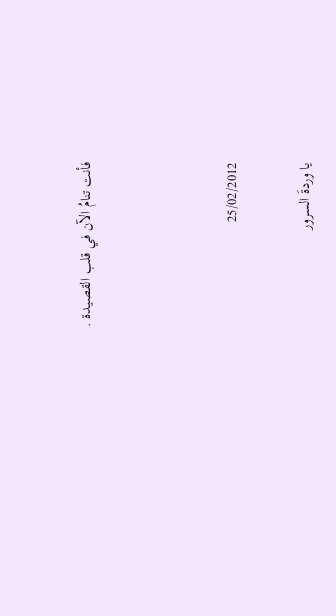فأنت تنامُ الآن في قلب القصيدة .



25/02/2012

يا وردةَ السرور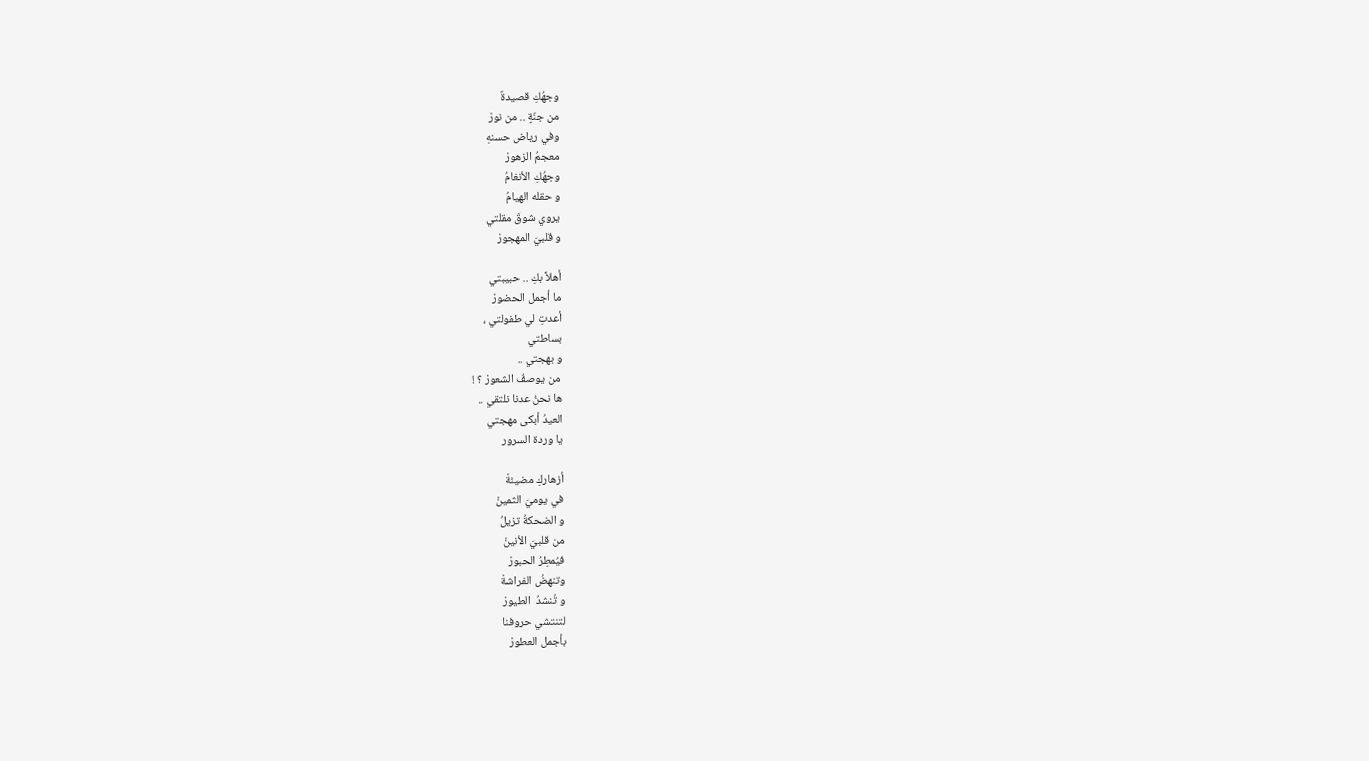وجهُكِ قصيدةٌ
من جنّةٍ .. من نورْ
وفي رياض حسنهِ
معجمُ الزهورْ
وجهُكِ الأنغامُ
و حقله الهيامُ
يروي شوقَ مقلتي
و قلبيَ المهجورْ

أهلاً بكِ .. حبيبتي
ما أجمل الحضورْ
أعدتِ لي طفولتي ،
بساطتي
و بهجتي ..
 من يوصفُ الشعورْ ؟ !
ها نحنُ عدنا نلتقي ..
العيدُ أبكى مهجتي
يا وردة السرور

أزهاركِ مضيئةْ
في يوميَ الثمينْ
و الضحكةُ تزيلُ
من قلبيَ الأنينْ
فيُمطِرُ الحبورْ
وتنهضُ الفراشةْ
و تُنشدُ  الطيورْ
لتنتشي حروفنا
بأجمل العطورْ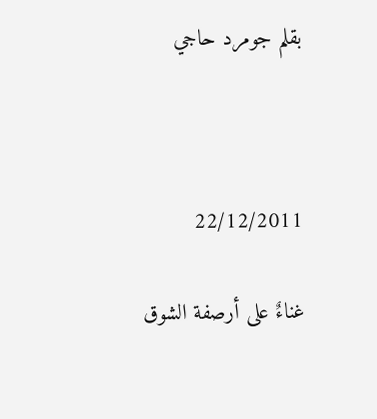بقلم جومرد حاجي



22/12/2011

غناءٌ على أرصفة الشوق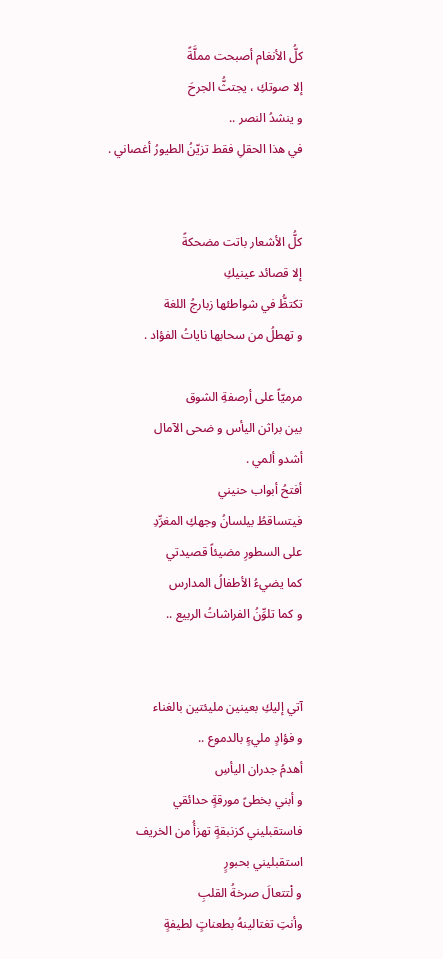كلُّ الأنغام أصبحت مملَّةً
إلا صوتكِ ، يجتثُّ الجرحَ
و ينشدُ النصر ..
في هذا الحقلِ فقط تزيّنُ الطيورُ أغصاني .


كلُّ الأشعار باتت مضحكةً
إلا قصائد عينيكِ
تكتظُّ في شواطئها زبارجُ اللغة
و تهطلُ من سحابها ناياتُ الفؤاد .

مرميّاً على أرصفةِ الشوق
بين براثن اليأس و ضحى الآمال
أشدو ألمي .
أفتحُ أبواب حنيني
فيتساقطُ بيلسانُ وجهكِ المغرِّدِ
على السطورِ مضيئاً قصيدتي
كما يضيءُ الأطفالُ المدارس
و كما تلوِّنُ الفراشاتُ الربيع ..


آتي إليكِ بعينين مليئتين بالغناء
و فؤادٍ مليءٍ بالدموع ..
أهدمُ جدران اليأسِ
و أبني بخطىً مورقةٍ حدائقي
فاستقبليني كزنبقةٍ تهزأُ من الخريف
استقبليني بحبورٍ
و لْتتعالَ صرخةُ القلبِ
وأنتِ تغتالينهُ بطعناتٍ لطيفةٍ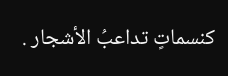كنسماتٍ تداعبُ الأشجار .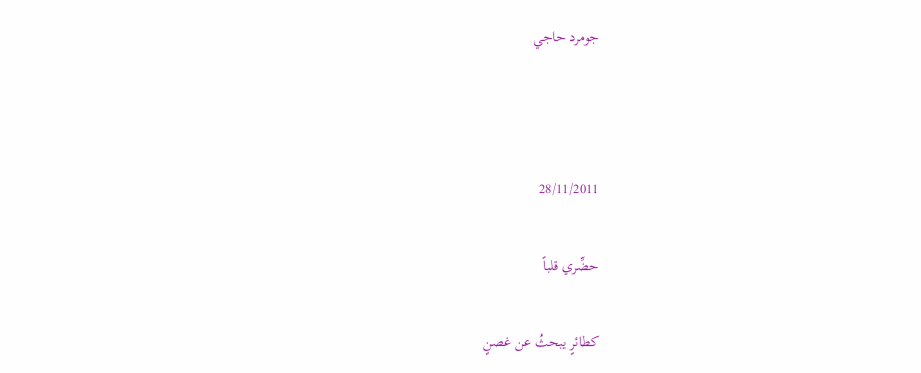جومرد حاجي



28/11/2011

حضِّري قلباً

كطائرٍ يبحثُ عن غصنٍ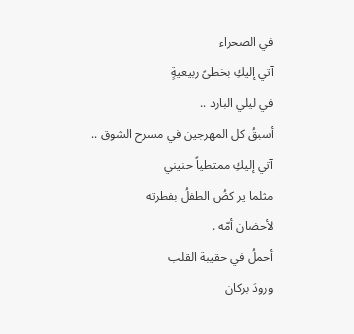في الصحراء
آتي إليكِ بخطىً ربيعيةٍ
في ليلي البارد ..
أسبقُ كل المهرجين في مسرح الشوق ..
آتي إليكِ ممتطياً حنيني
مثلما ير كضُ الطفلُ بفطرته
لأحضان أمّه .
أحملُ في حقيبة القلب
ورودَ بركان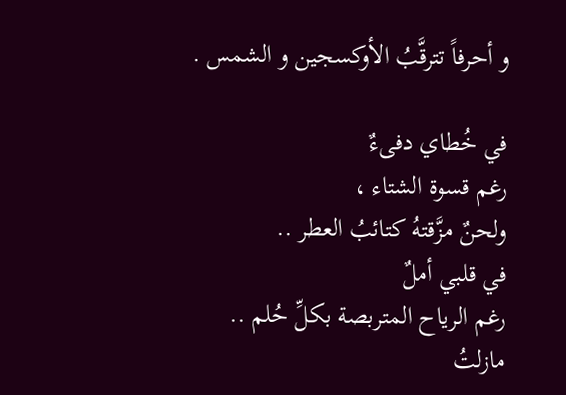و أحرفاً تترقَّبُ الأوكسجين و الشمس .

في خُطاي دفىءٌ
رغم قسوة الشتاء ،
ولحنٌ مزَّقتهُ كتائبُ العطر ..
في قلبي أملٌ
رغم الرياح المتربصة بكلِّ حُلم ..
مازلتُ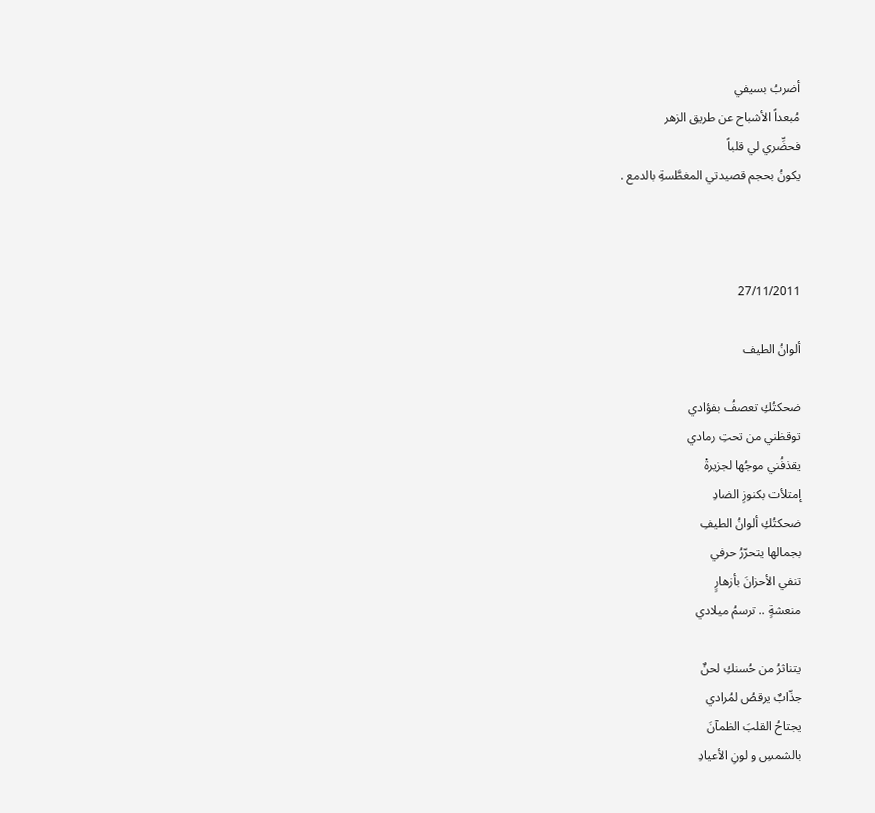أضربُ بسيفي
مُبعداً الأشباح عن طريق الزهر
فحضِّري لي قلباً
يكونُ بحجم قصيدتي المغطَّسةِ بالدمع .



27/11/2011

ألوانُ الطيف

ضحكتُكِ تعصفُ بفؤادي
توقظني من تحتِ رمادي
يقذفُني موجُها لجزيرةْ
إمتلأت بكنوزِ الضادِ
ضحكتُكِ ألوانُ الطيفِ
بجمالها يتحرّرُ حرفي
تنفي الأحزانَ بأزهارٍ
منعشةٍ .. ترسمُ ميلادي

يتناثرُ من حُسنكِ لحنٌ
جذّابٌ يرقصُ لمُرادي
يجتاحُ القلبَ الظمآنَ
بالشمسِ و لونِ الأعيادِ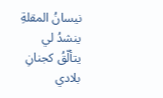نيسانُ المقلةِ ينشدُ لي
يتألّقُ كجنانِ بلادي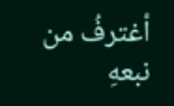أغترفُ من نبعهِ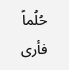حُلُماً
فأرى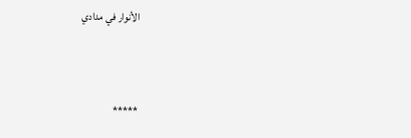الأنوار في مدادي



*****